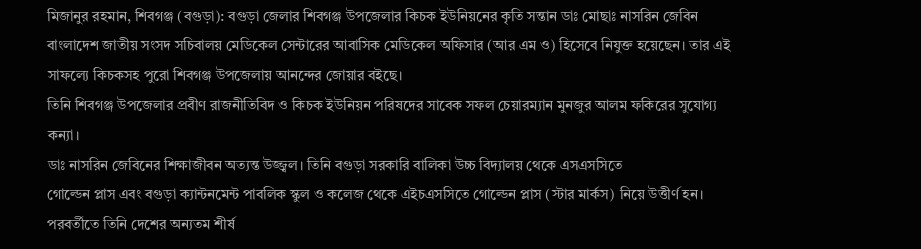মিজানুর রহমান, শিবগঞ্জ (বগুড়া): বগুড়া জেলার শিবগঞ্জ উপজেলার কিচক ইউনিয়নের কৃতি সন্তান ডাঃ মোছাঃ নাসরিন জেবিন বাংলাদেশ জাতীয় সংসদ সচিবালয় মেডিকেল সেন্টারের আবাসিক মেডিকেল অফিসার (আর এম ও) হিসেবে নিযুক্ত হয়েছেন। তার এই সাফল্যে কিচকসহ পুরো শিবগঞ্জ উপজেলায় আনন্দের জোয়ার বইছে।
তিনি শিবগঞ্জ উপজেলার প্রবীণ রাজনীতিবিদ ও কিচক ইউনিয়ন পরিষদের সাবেক সফল চেয়ারম্যান মুনজুর আলম ফকিরের সুযোগ্য কন্যা।
ডাঃ নাসরিন জেবিনের শিক্ষাজীবন অত্যন্ত উজ্জ্বল। তিনি বগুড়া সরকারি বালিকা উচ্চ বিদ্যালয় থেকে এসএসসিতে
গোল্ডেন প্লাস এবং বগুড়া ক্যান্টনমেন্ট পাবলিক স্কুল ও কলেজ থেকে এইচএসসিতে গোল্ডেন প্লাস (স্টার মার্কস) নিয়ে উত্তীর্ণ হন। পরবর্তীতে তিনি দেশের অন্যতম শীর্ষ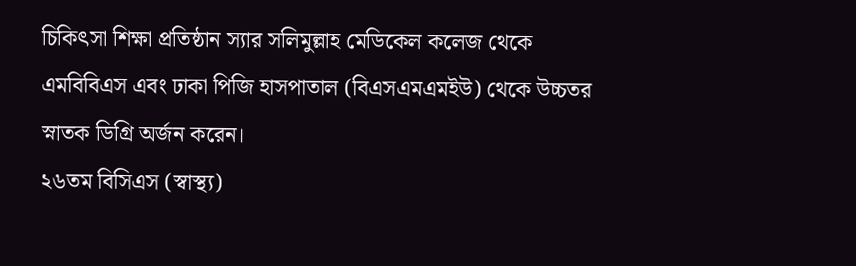চিকিৎসা শিক্ষা প্রতিষ্ঠান স্যার সলিমুল্লাহ মেডিকেল কলেজ থেকে এমবিবিএস এবং ঢাকা পিজি হাসপাতাল (বিএসএমএমইউ) থেকে উচ্চতর স্নাতক ডিগ্রি অর্জন করেন।
২৬তম বিসিএস (স্বাস্থ্য)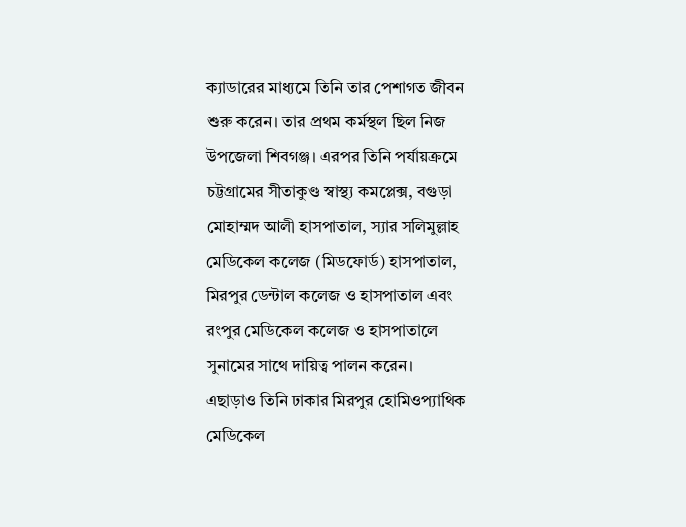ক্যাডারের মাধ্যমে তিনি তার পেশাগত জীবন শুরু করেন। তার প্রথম কর্মস্থল ছিল নিজ উপজেলা শিবগঞ্জ। এরপর তিনি পর্যায়ক্রমে চট্টগ্রামের সীতাকুণ্ড স্বাস্থ্য কমপ্লেক্স, বগুড়া মোহাম্মদ আলী হাসপাতাল, স্যার সলিমুল্লাহ মেডিকেল কলেজ (মিডফোর্ড) হাসপাতাল, মিরপুর ডেন্টাল কলেজ ও হাসপাতাল এবং রংপুর মেডিকেল কলেজ ও হাসপাতালে সুনামের সাথে দায়িত্ব পালন করেন।
এছাড়াও তিনি ঢাকার মিরপুর হোমিওপ্যাথিক মেডিকেল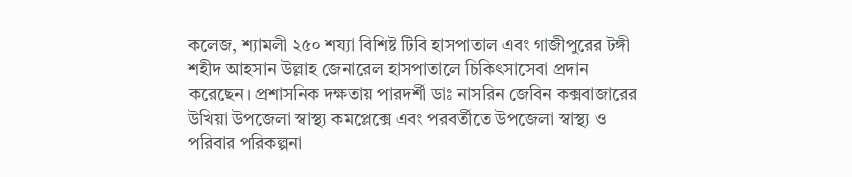কলেজ, শ্যামলী ২৫০ শয্যা বিশিষ্ট টিবি হাসপাতাল এবং গাজীপুরের টঙ্গী শহীদ আহসান উল্লাহ জেনারেল হাসপাতালে চিকিৎসাসেবা প্রদান করেছেন। প্রশাসনিক দক্ষতায় পারদর্শী ডাঃ নাসরিন জেবিন কক্সবাজারের উখিয়া উপজেলা স্বাস্থ্য কমপ্লেক্সে এবং পরবর্তীতে উপজেলা স্বাস্থ্য ও পরিবার পরিকল্পনা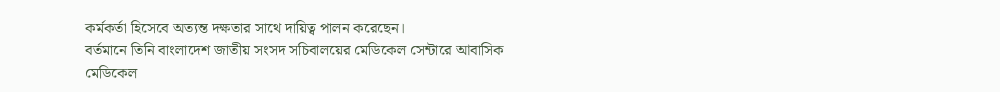কর্মকর্তা হিসেবে অত্যন্ত দক্ষতার সাথে দায়িত্ব পালন করেছেন।
বর্তমানে তিনি বাংলাদেশ জাতীয় সংসদ সচিবালয়ের মেডিকেল সেন্টারে আবাসিক মেডিকেল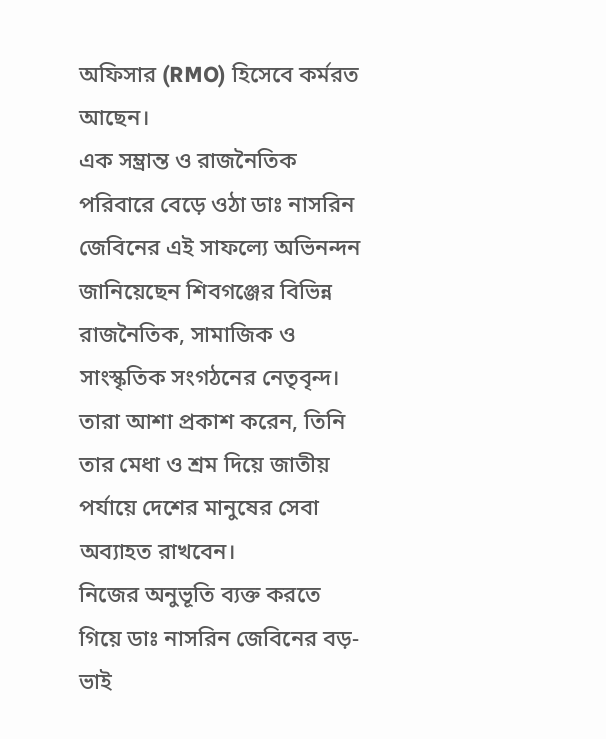অফিসার (RMO) হিসেবে কর্মরত আছেন।
এক সম্ভ্রান্ত ও রাজনৈতিক পরিবারে বেড়ে ওঠা ডাঃ নাসরিন জেবিনের এই সাফল্যে অভিনন্দন জানিয়েছেন শিবগঞ্জের বিভিন্ন রাজনৈতিক, সামাজিক ও সাংস্কৃতিক সংগঠনের নেতৃবৃন্দ। তারা আশা প্রকাশ করেন, তিনি তার মেধা ও শ্রম দিয়ে জাতীয় পর্যায়ে দেশের মানুষের সেবা অব্যাহত রাখবেন।
নিজের অনুভূতি ব্যক্ত করতে গিয়ে ডাঃ নাসরিন জেবিনের বড়-ভাই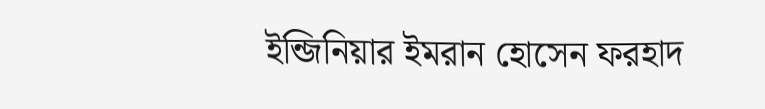ইন্জিনিয়ার ইমরান হোসেন ফরহাদ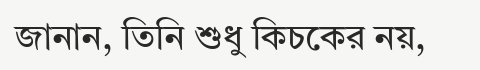জানান, তিনি শুধু কিচকের নয়,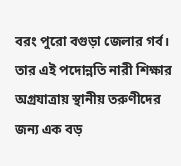বরং পুরো বগুড়া জেলার গর্ব। তার এই পদোন্নতি নারী শিক্ষার অগ্রযাত্রায় স্থানীয় তরুণীদের জন্য এক বড়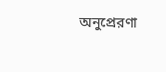অনুপ্রেরণা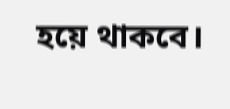হয়ে থাকবে।